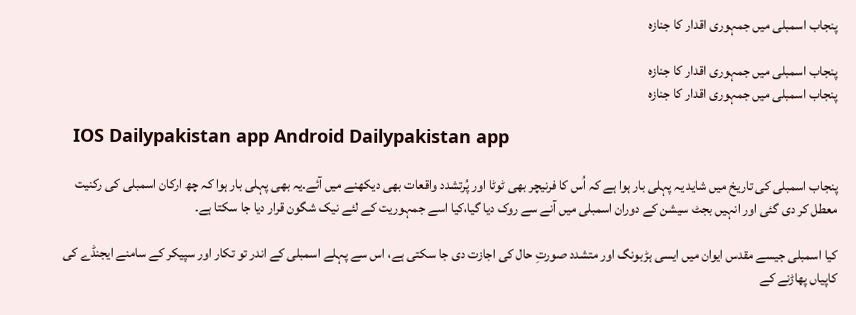پنجاب اسمبلی میں جمہوری اقدار کا جنازہ

پنجاب اسمبلی میں جمہوری اقدار کا جنازہ
پنجاب اسمبلی میں جمہوری اقدار کا جنازہ

  IOS Dailypakistan app Android Dailypakistan app

پنجاب اسمبلی کی تاریخ میں شاید یہ پہلی بار ہوا ہے کہ اُس کا فرنیچر بھی ٹوٹا اور پُرتشدد واقعات بھی دیکھنے میں آئے۔یہ بھی پہلی بار ہوا کہ چھ ارکان اسمبلی کی رکنیت معطل کر دی گئی اور انہیں بجٹ سیشن کے دوران اسمبلی میں آنے سے روک دیا گیا،کیا اسے جمہوریت کے لئے نیک شگون قرار دیا جا سکتا ہے۔

کیا اسمبلی جیسے مقدس ایوان میں ایسی ہڑبونگ اور متشدد صورتِ حال کی اجازت دی جا سکتی ہے، اس سے پہلے اسمبلی کے اندر تو تکار اور سپیکر کے سامنے ایجنڈے کی کاپیاں پھاڑنے کے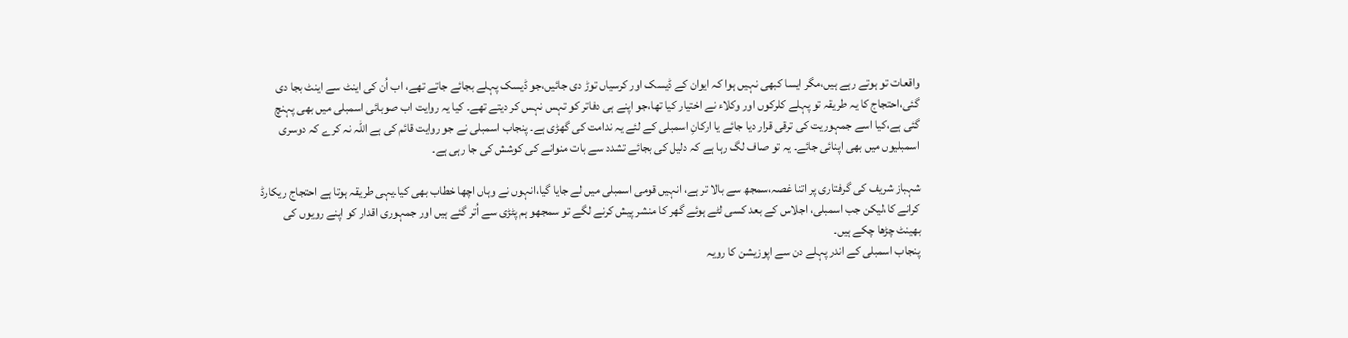واقعات تو ہوتے رہے ہیں،مگر ایسا کبھی نہیں ہوا کہ ایوان کے ڈیسک اور کرسیاں توڑ دی جائیں،جو ڈیسک پہلے بجائے جاتے تھے، اب اُن کی اینٹ سے اینٹ بجا دی گئی،احتجاج کا یہ طریقہ تو پہلے کلرکوں اور وکلاء نے اختیار کیا تھا،جو اپنے ہی دفاتر کو تہس نہس کر دیتے تھے۔ کیا یہ روایت اب صوبائی اسمبلی میں بھی پہنچ گئی ہے،کیا اسے جمہوریت کی ترقی قرار دیا جائے یا ارکانِ اسمبلی کے لئے یہ ندامت کی گھڑی ہے۔ پنجاب اسمبلی نے جو روایت قائم کی ہے اللہ نہ کرے کہ دوسری اسمبلیوں میں بھی اپنائی جائے۔ یہ تو صاف لگ رہا ہے کہ دلیل کی بجائے تشدد سے بات منوانے کی کوشش کی جا رہی ہے۔

شہباز شریف کی گرفتاری پر اتنا غصہ،سمجھ سے بالا تر ہے، انہیں قومی اسمبلی میں لے جایا گیا،انہوں نے وہاں اچھا خطاب بھی کیا۔یہی طریقہ ہوتا ہے احتجاج ریکارڈ کرانے کا،لیکن جب اسمبلی، اجلاس کے بعد کسی لٹے ہوئے گھر کا منشر پیش کرنے لگے تو سمجھو ہم پٹڑی سے اُتر گئے ہیں اور جمہوری اقدار کو اپنے رویوں کی بھینٹ چڑھا چکے ہیں۔
پنجاب اسمبلی کے اندر پہلے دن سے اپوزیشن کا رویہ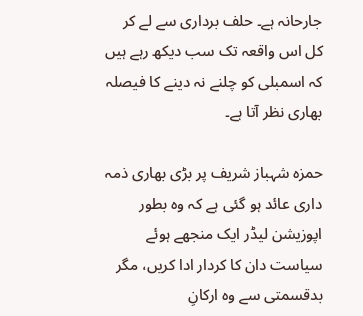جارحانہ ہے۔ حلف برداری سے لے کر کل اس واقعہ تک سب دیکھ رہے ہیں کہ اسمبلی کو چلنے نہ دینے کا فیصلہ بھاری نظر آتا ہے۔

حمزہ شہباز شریف پر بڑی بھاری ذمہ داری عائد ہو گئی ہے کہ وہ بطور اپوزیشن لیڈر ایک منجھے ہوئے سیاست دان کا کردار ادا کریں، مگر بدقسمتی سے وہ ارکانِ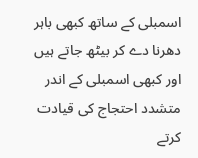اسمبلی کے ساتھ کبھی باہر دھرنا دے کر بیٹھ جاتے ہیں اور کبھی اسمبلی کے اندر متشدد احتجاج کی قیادت کرتے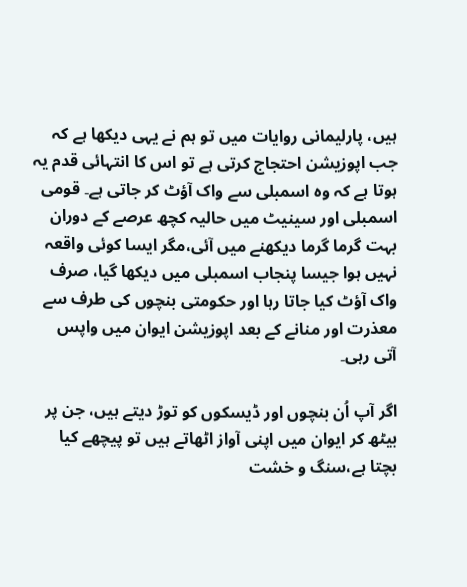ہیں، پارلیمانی روایات میں تو ہم نے یہی دیکھا ہے کہ جب اپوزیشن احتجاج کرتی ہے تو اس کا انتہائی قدم یہ ہوتا ہے کہ وہ اسمبلی سے واک آؤٹ کر جاتی ہے۔ قومی اسمبلی اور سینیٹ میں حالیہ کچھ عرصے کے دوران بہت گرما گرما دیکھنے میں آئی،مگر ایسا کوئی واقعہ نہیں ہوا جیسا پنجاب اسمبلی میں دیکھا گیا، صرف واک آؤٹ کیا جاتا رہا اور حکومتی بنچوں کی طرف سے معذرت اور منانے کے بعد اپوزیشن ایوان میں واپس آتی رہی۔

اگر آپ اُن بنچوں اور ڈیسکوں کو توڑ دیتے ہیں، جن پر بیٹھ کر ایوان میں اپنی آواز اٹھاتے ہیں تو پیچھے کیا بچتا ہے،سنگ و خشت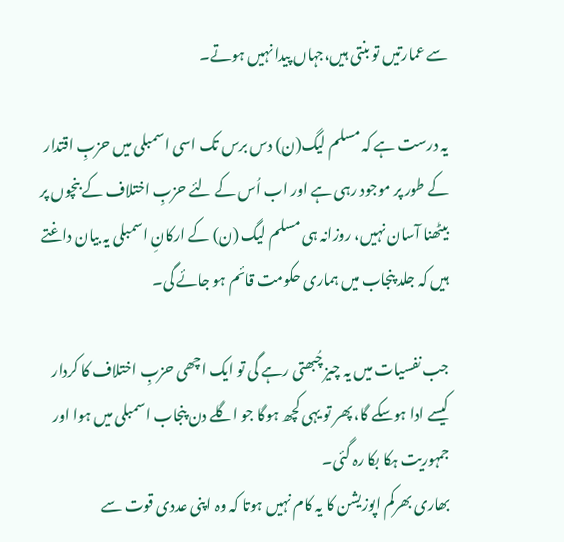سے عمارتیں تو بنتی ہیں،جہاں پیدا نہیں ہوتے۔

یہ درست ہے کہ مسلم لیگ(ن) دس برس تک اسی اسمبلی میں حزبِ اقتدار کے طور پر موجود رہی ہے اور اب اُس کے لئے حزبِ اختلاف کے بنچوں پر بیٹھنا آسان نہیں، روزانہ ہی مسلم لیگ (ن) کے ارکانِ اسمبلی یہ بیان داغتے ہیں کہ جلد پنجاب میں ہماری حکومت قائم ہو جائے گی۔

جب نفسیات میں یہ چیز چُبھتی رہے گی تو ایک اچھی حزبِ اختلاف کا کردار کیسے ادا ہوسکے گا، پھر تو یہی کچھ ہوگا جو اگلے دن پنجاب اسمبلی میں ہوا اور جمہوریت ہکا بکا رہ گئی۔
بھاری بھرکم اپوزیشن کا یہ کام نہیں ہوتا کہ وہ اپنی عددی قوت سے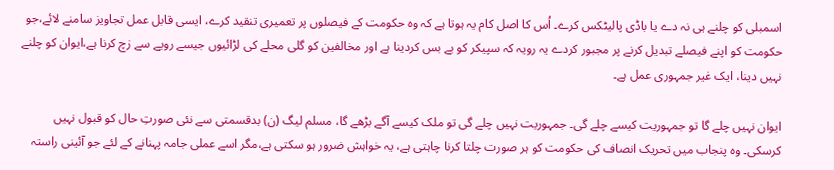اسمبلی کو چلنے ہی نہ دے یا باڈی پالیٹکس کرے۔ اُس کا اصل کام یہ ہوتا ہے کہ وہ حکومت کے فیصلوں پر تعمیری تنقید کرے، ایسی قابل عمل تجاویز سامنے لائے،جو حکومت کو اپنے فیصلے تبدیل کرنے پر مجبور کردے یہ رویہ کہ سپیکر کو بے بس کردینا ہے اور مخالفین کو گلی محلے کی لڑائیوں جیسے رویے سے زچ کرنا ہے،ایوان کو چلنے نہیں دینا، ایک غیر جمہوری عمل ہے۔

ایوان نہیں چلے گا تو جمہوریت کیسے چلے گی۔ جمہوریت نہیں چلے گی تو ملک کیسے آگے بڑھے گا، مسلم لیگ (ن) بدقسمتی سے نئی صورتِ حال کو قبول نہیں کرسکی۔ وہ پنجاب میں تحریک انصاف کی حکومت کو ہر صورت چلتا کرنا چاہتی ہے، یہ خواہش ضرور ہو سکتی ہے،مگر اسے عملی جامہ پہنانے کے لئے جو آئینی راستہ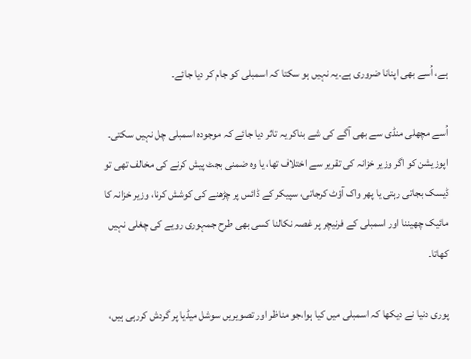ہے، اُسے بھی اپنانا ضروری ہے۔یہ نہیں ہو سکتا کہ اسمبلی کو جام کر دیا جائے۔

اُسے مچھلی منڈی سے بھی آگے کی شے بناکر یہ تاثر دیا جائے کہ موجودہ اسمبلی چل نہیں سکتی۔ اپوزیشن کو اگر وزیر خزانہ کی تقریر سے اختلاف تھا، یا وہ ضمنی بجٹ پیش کرنے کی مخالف تھی تو ڈیسک بجاتی رہتی یا پھر واک آؤٹ کرجاتی، سپیکر کے ڈائس پر چڑھنے کی کوشش کرنا، وزیر خزانہ کا مائیک چھیننا اور اسمبلی کے فرنیچر پر غصہ نکالنا کسی بھی طرح جمہوری رویے کی چغلی نہیں کھاتا۔

پوری دنیا نے دیکھا کہ اسمبلی میں کیا ہوا،جو مناظر اور تصویریں سوشل میڈیا پر گردش کررہی ہیں،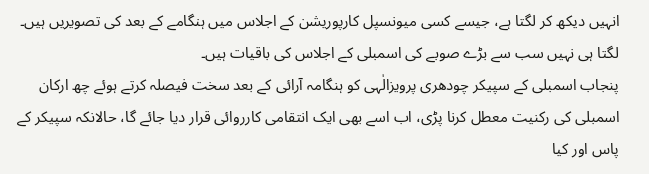انہیں دیکھ کر لگتا ہے، جیسے کسی میونسپل کارپوریشن کے اجلاس میں ہنگامے کے بعد کی تصویریں ہیں۔ لگتا ہی نہیں سب سے بڑے صوبے کی اسمبلی کے اجلاس کی باقیات ہیں۔
پنجاب اسمبلی کے سپیکر چودھری پرویزالٰہی کو ہنگامہ آرائی کے بعد سخت فیصلہ کرتے ہوئے چھ ارکان اسمبلی کی رکنیت معطل کرنا پڑی، اب اسے بھی ایک انتقامی کارروائی قرار دیا جائے گا، حالانکہ سپیکر کے پاس اور کیا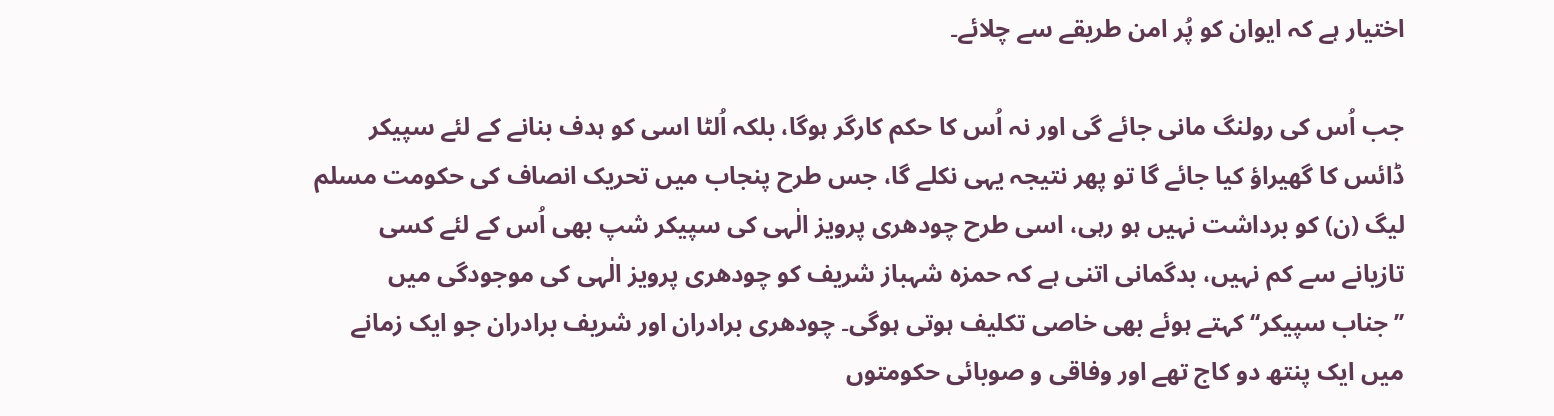اختیار ہے کہ ایوان کو پُر امن طریقے سے چلائے۔

جب اُس کی رولنگ مانی جائے گی اور نہ اُس کا حکم کارگر ہوگا، بلکہ اُلٹا اسی کو ہدف بنانے کے لئے سپیکر ڈائس کا گھیراؤ کیا جائے گا تو پھر نتیجہ یہی نکلے گا، جس طرح پنجاب میں تحریک انصاف کی حکومت مسلم لیگ (ن) کو برداشت نہیں ہو رہی، اسی طرح چودھری پرویز الٰہی کی سپیکر شپ بھی اُس کے لئے کسی تازیانے سے کم نہیں، بدگمانی اتنی ہے کہ حمزہ شہباز شریف کو چودھری پرویز الٰہی کی موجودگی میں ’’جناب سپیکر‘‘ کہتے ہوئے بھی خاصی تکلیف ہوتی ہوگی۔ چودھری برادران اور شریف برادران جو ایک زمانے میں ایک پنتھ دو کاج تھے اور وفاقی و صوبائی حکومتوں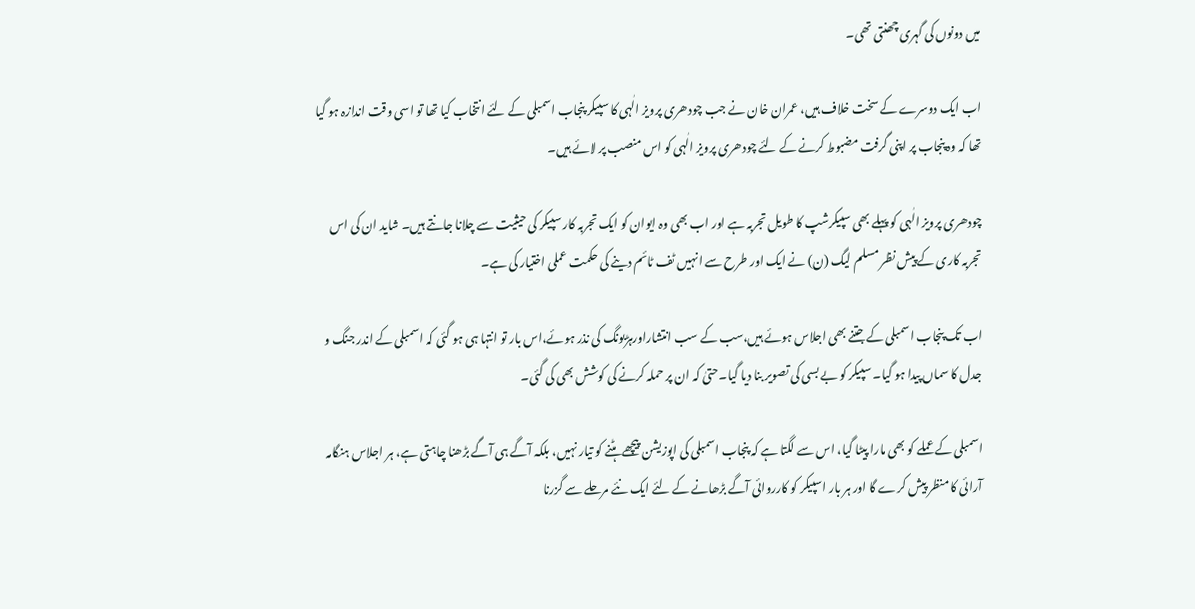میں دونوں کی گہری چھنتی تھی۔

اب ایک دوسرے کے سخت خلاف ہیں، عمران خان نے جب چودھری پرویز الٰہی کا سپیکر پنجاب اسمبلی کے لئے انتخاب کیا تھا تو اسی وقت اندازہ ہو گیا تھا کہ وہ پنجاب پر اپنی گرفت مضبوط کرنے کے لئے چودھری پرویز الٰہی کو اس منصب پر لائے ہیں۔

چودھری پرویز الٰہی کو پہلے بھی سپیکرشپ کا طویل تجربہ ہے اور اب بھی وہ ایوان کو ایک تجربہ کار سپیکر کی حیثیت سے چلانا جانتے ہیں۔ شاید ان کی اس تجربہ کاری کے پیش نظر مسلم لیگ (ن) نے ایک اور طرح سے انہیں ٹف ٹائم دینے کی حکمت عملی اختیار کی ہے۔

اب تک پنجاب اسمبلی کے جتنے بھی اجلاس ہوئے ہیں،سب کے سب انتشاراورہڑبونگ کی نذر ہوئے،اس بار تو انتہا ہی ہو گئی کہ اسمبلی کے اندر جنگ و جدل کا سماں پیدا ہو گیا۔ سپیکر کو بے بسی کی تصویر بنا دیا گیا۔حتیٰ کہ ان پر حملہ کرنے کی کوشش بھی کی گئی۔

اسمبلی کے عملے کو بھی مارا پیٹا گیا، اس سے لگتا ہے کہ پنجاب اسمبلی کی اپوزیشن پیچھے ہٹنے کو تیار نہیں، بلکہ آگے ہی آگے بڑھنا چاہتی ہے، ہر اجلاس ہنگامہ آرائی کا منظر پیش کرے گا اور ہر بار اسپیکر کو کارروائی آگے بڑھانے کے لئے ایک نئے مرحلے سے گزرنا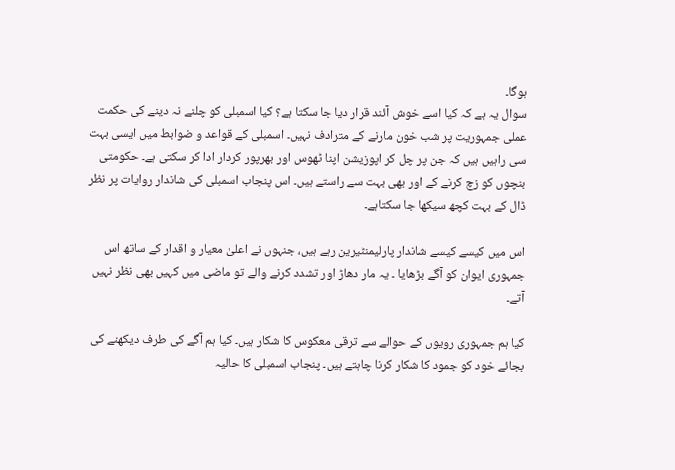ہوگا۔
سوال یہ ہے کہ کیا اسے خوش آئند قرار دیا جا سکتا ہے؟ کیا اسمبلی کو چلنے نہ دینے کی حکمت عملی جمہوریت پر شب خون مارنے کے مترادف نہیں۔ اسمبلی کے قواعد و ضوابط میں ایسی بہت سی راہیں ہیں کہ جن پر چل کر اپوزیشن اپنا ٹھوس اور بھرپور کردار ادا کر سکتی ہے۔ حکومتی بنچوں کو زچ کرنے کے اور بھی بہت سے راستے ہیں۔ اس پنجاب اسمبلی کی شاندار روایات پر نظر ڈال کے بہت کچھ سیکھا جا سکتاہے۔

اس میں کیسے کیسے شاندار پارلیمنٹیرین رہے ہیں، جنہوں نے اعلیٰ معیار و اقدار کے ساتھ اس جمہوری ایوان کو آگے بڑھایا ۔ یہ مار دھاڑ اور تشدد کرنے والے تو ماضی میں کہیں بھی نظر نہیں آتے۔

کیا ہم جمہوری رویوں کے حوالے سے ترقی معکوس کا شکار ہیں۔ کیا ہم آگے کی طرف دیکھنے کی بجائے خود کو جمود کا شکار کرنا چاہتے ہیں۔ پنجاب اسمبلی کا حالیہ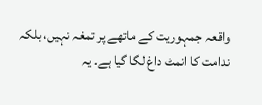واقعہ جمہوریت کے ماتھے پر تمغہ نہیں، بلکہ ندامت کا انمٹ داغ لگا گیا ہے۔ یہ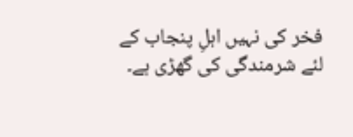فخر کی نہیں اہلِ پنجاب کے لئے شرمندگی کی گھڑی ہے۔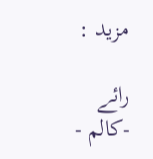مزید :

رائے -کالم -